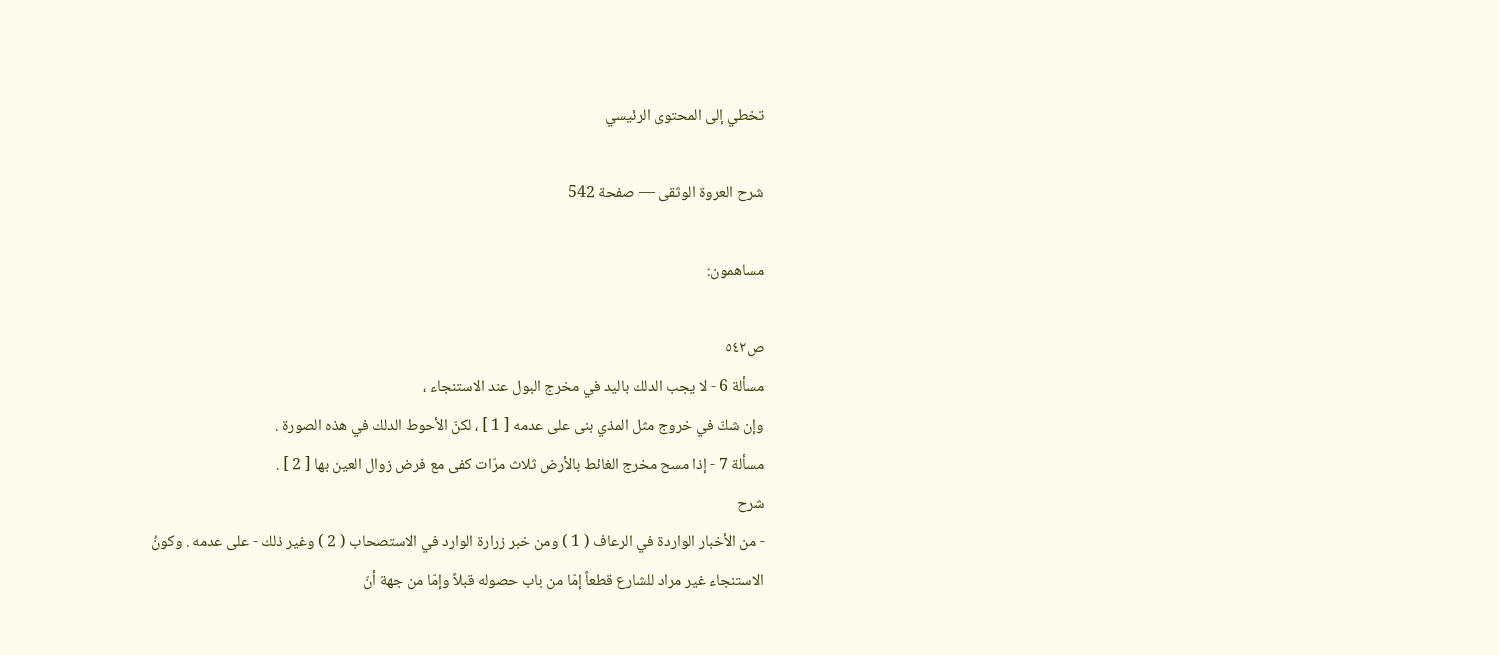تخطي إلى المحتوى الرئيسي

شرح العروة الوثقى — صفحة 542

مساهمون:

ص٥٤٢
مسألة 6 - لا يجب الدلك باليد في مخرج البول عند الاستنجاء ،
وإن شكّ في خروج مثل المذي بنى على عدمه [ 1 ] ، لكنّ الأحوط الدلك في هذه الصورة .
مسألة 7 - إذا مسح مخرج الغائط بالأرض ثلاث مرّات كفى مع فرض زوال العين بها [ 2 ] .
شرح
- من الأخبار الواردة في الرعاف ( 1 ) ومن خبر زرارة الوارد في الاستصحاب ( 2 ) وغير ذلك - على عدمه . وكونُ الاستنجاء غير مراد للشارع قطعاً إمّا من باب حصوله قبلاً وإمّا من جهة أنّ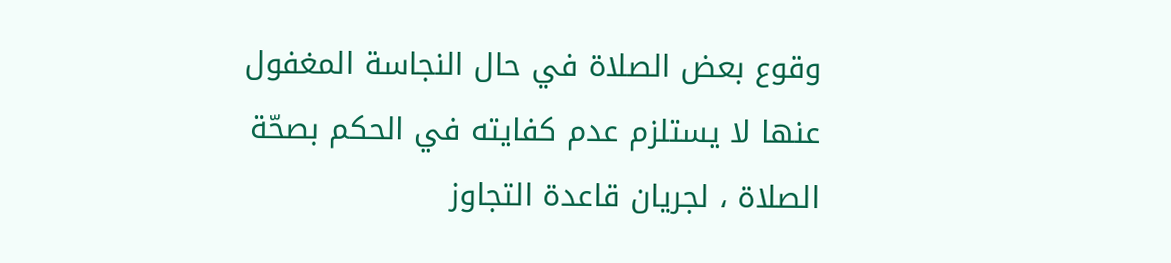وقوع بعض الصلاة في حال النجاسة المغفول عنها لا يستلزم عدم كفايته في الحكم بصحّة الصلاة ، لجريان قاعدة التجاوز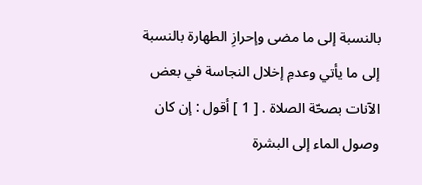بالنسبة إلى ما مضى وإحرازِ الطهارة بالنسبة إلى ما يأتي وعدمِ إخلال النجاسة في بعض الآنات بصحّة الصلاة . [ 1 ] أقول : إن كان وصول الماء إلى البشرة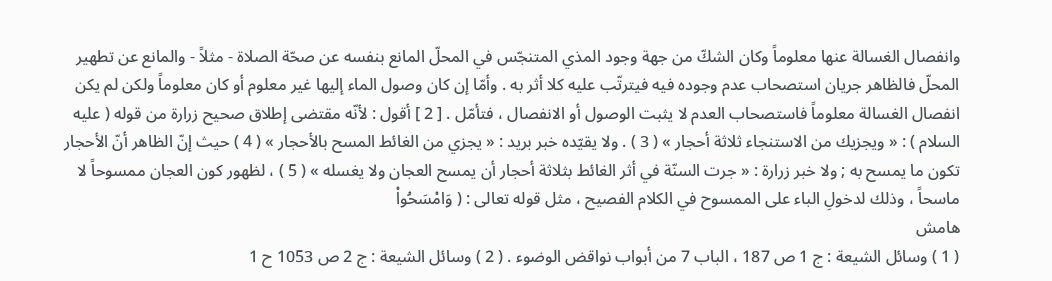وانفصال الغسالة عنها معلوماً وكان الشكّ من جهة وجود المذي المتنجّس في المحلّ المانع بنفسه عن صحّة الصلاة - مثلاً - والمانع عن تطهير المحلّ فالظاهر جريان استصحاب عدم وجوده فيه فيترتّب عليه كلا أثر به . وأمّا إن كان وصول الماء إليها غير معلوم أو كان معلوماً ولكن لم يكن انفصال الغسالة معلوماً فاستصحاب العدم لا يثبت الوصول أو الانفصال ، فتأمّل . [ 2 ] أقول : لأنّه مقتضى إطلاق صحيح زرارة من قوله ( عليه السلام ) : « ويجزيك من الاستنجاء ثلاثة أحجار » ( 3 ) . ولا يقيّده خبر بريد : « يجزي من الغائط المسح بالأحجار » ( 4 ) حيث إنّ الظاهر أنّ الأحجار تكون ما يمسح به ; ولا خبر زرارة : « جرت السنّة في أثر الغائط بثلاثة أحجار أن يمسح العجان ولا يغسله » ( 5 ) ، لظهور كون العجان ممسوحاً لا ماسحاً ، وذلك لدخولِ الباء على الممسوح في الكلام الفصيح ، مثل قوله تعالى : ( وَامْسَحُواْ
هامش
( 1 ) وسائل الشيعة : ج 1 ص 187 ، الباب 7 من أبواب نواقض الوضوء . ( 2 ) وسائل الشيعة : ج 2 ص 1053 ح 1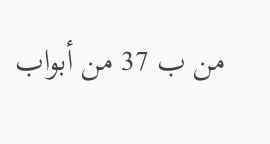من ب 37 من أبواب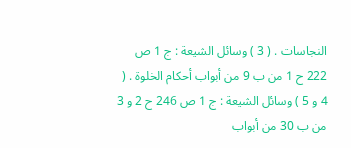النجاسات . ( 3 ) وسائل الشيعة : ج 1 ص 222 ح 1 من ب 9 من أبواب أحكام الخلوة . ( 4 و 5 ) وسائل الشيعة : ج 1 ص 246 ح 2 و 3 من ب 30 من أبواب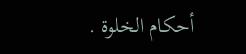أحكام الخلوة .